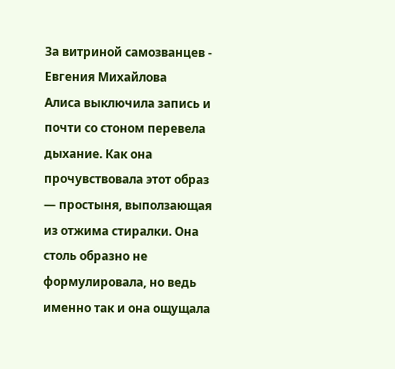За витриной самозванцев - Евгения Михайлова
Алиса выключила запись и почти со стоном перевела дыхание. Как она прочувствовала этот образ — простыня, выползающая из отжима стиралки. Она столь образно не формулировала, но ведь именно так и она ощущала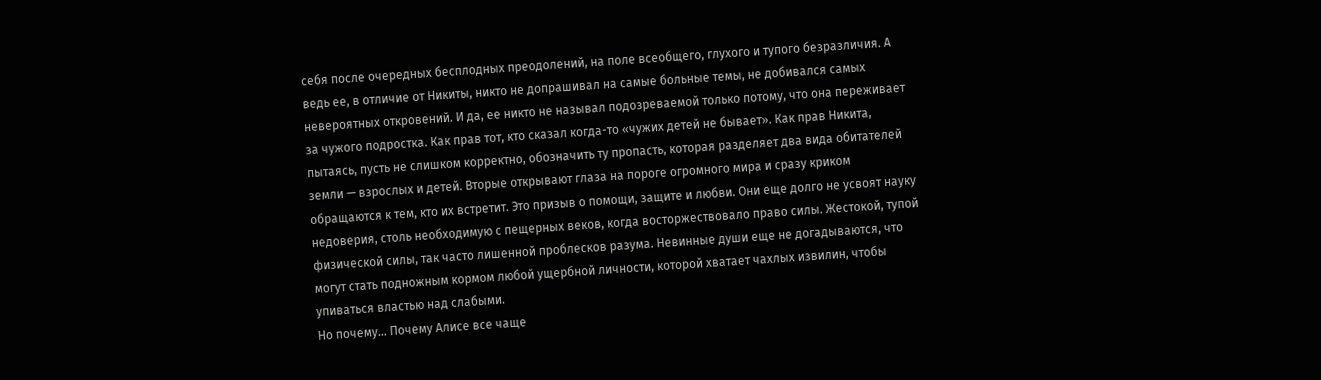себя после очередных бесплодных преодолений, на поле всеобщего, глухого и тупого безразличия. А ведь ее, в отличие от Никиты, никто не допрашивал на самые больные темы, не добивался самых невероятных откровений. И да, ее никто не называл подозреваемой только потому, что она переживает за чужого подростка. Как прав тот, кто сказал когда-то «чужих детей не бывает». Как прав Никита, пытаясь, пусть не слишком корректно, обозначить ту пропасть, которая разделяет два вида обитателей земли — взрослых и детей. Вторые открывают глаза на пороге огромного мира и сразу криком обращаются к тем, кто их встретит. Это призыв о помощи, защите и любви. Они еще долго не усвоят науку недоверия, столь необходимую с пещерных веков, когда восторжествовало право силы. Жестокой, тупой физической силы, так часто лишенной проблесков разума. Невинные души еще не догадываются, что могут стать подножным кормом любой ущербной личности, которой хватает чахлых извилин, чтобы упиваться властью над слабыми.
Но почему… Почему Алисе все чаще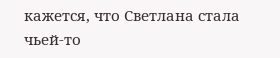кажется, что Светлана стала чьей-то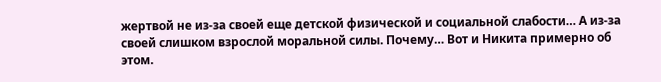жертвой не из-за своей еще детской физической и социальной слабости… А из-за своей слишком взрослой моральной силы. Почему… Вот и Никита примерно об этом.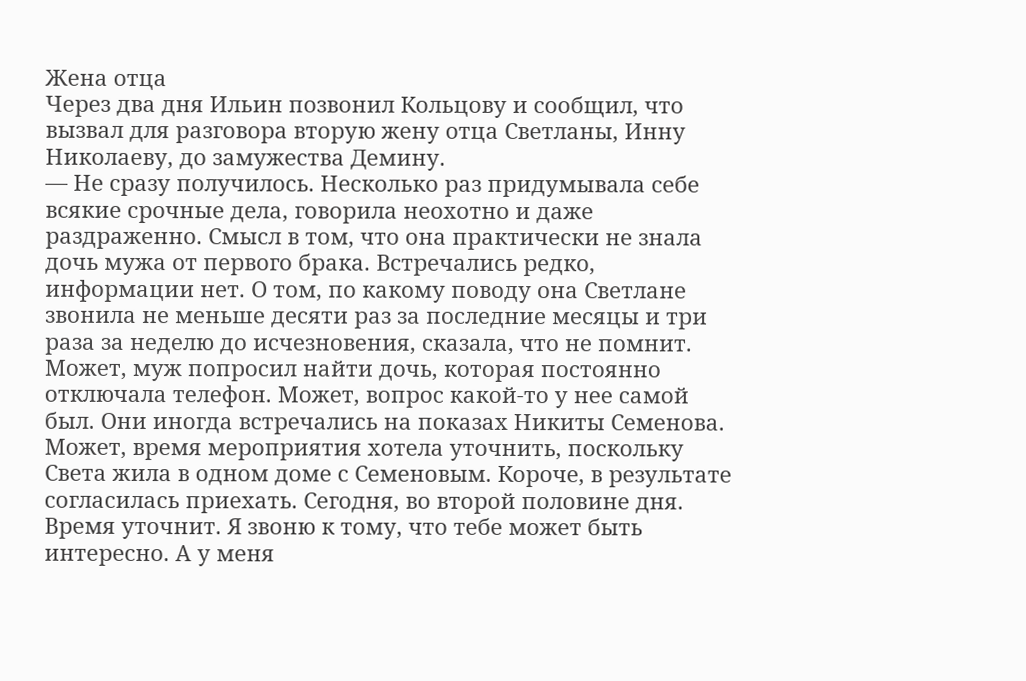Жена отца
Через два дня Ильин позвонил Кольцову и сообщил, что вызвал для разговора вторую жену отца Светланы, Инну Николаеву, до замужества Демину.
— Не сразу получилось. Несколько раз придумывала себе всякие срочные дела, говорила неохотно и даже раздраженно. Смысл в том, что она практически не знала дочь мужа от первого брака. Встречались редко, информации нет. О том, по какому поводу она Светлане звонила не меньше десяти раз за последние месяцы и три раза за неделю до исчезновения, сказала, что не помнит. Может, муж попросил найти дочь, которая постоянно отключала телефон. Может, вопрос какой-то у нее самой был. Они иногда встречались на показах Никиты Семенова. Может, время мероприятия хотела уточнить, поскольку Света жила в одном доме с Семеновым. Короче, в результате согласилась приехать. Сегодня, во второй половине дня. Время уточнит. Я звоню к тому, что тебе может быть интересно. А у меня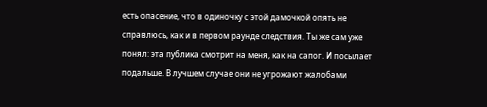есть опасение, что в одиночку с этой дамочкой опять не справлюсь, как и в первом раунде следствия. Ты же сам уже понял: эта публика смотрит на меня, как на сапог. И посылает подальше. В лучшем случае они не угрожают жалобами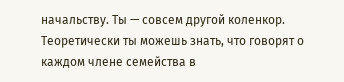начальству. Ты — совсем другой коленкор. Теоретически ты можешь знать, что говорят о каждом члене семейства в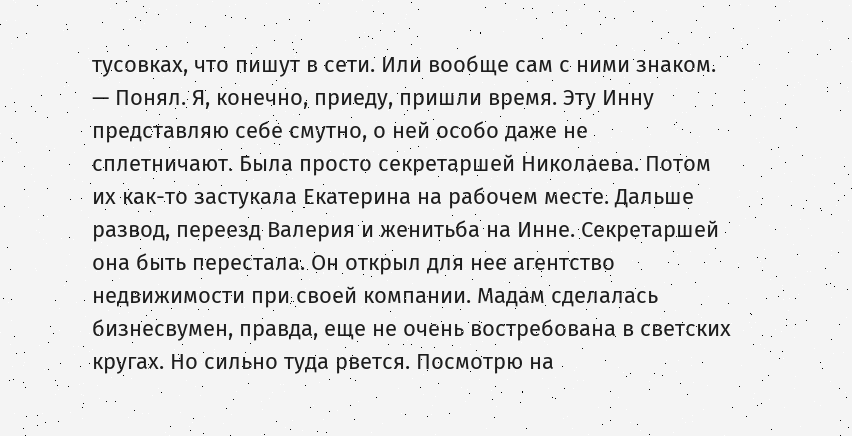тусовках, что пишут в сети. Или вообще сам с ними знаком.
— Понял. Я, конечно, приеду, пришли время. Эту Инну представляю себе смутно, о ней особо даже не сплетничают. Была просто секретаршей Николаева. Потом их как-то застукала Екатерина на рабочем месте. Дальше развод, переезд Валерия и женитьба на Инне. Секретаршей она быть перестала. Он открыл для нее агентство недвижимости при своей компании. Мадам сделалась бизнесвумен, правда, еще не очень востребована в светских кругах. Но сильно туда рвется. Посмотрю на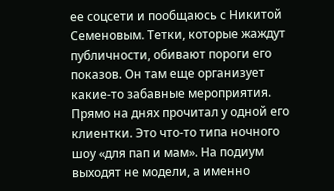ее соцсети и пообщаюсь с Никитой Семеновым. Тетки, которые жаждут публичности, обивают пороги его показов. Он там еще организует какие-то забавные мероприятия. Прямо на днях прочитал у одной его клиентки. Это что-то типа ночного шоу «для пап и мам». На подиум выходят не модели, а именно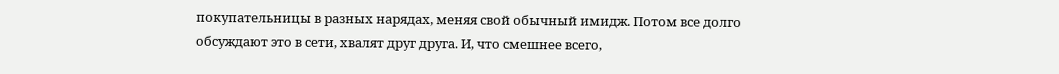покупательницы в разных нарядах, меняя свой обычный имидж. Потом все долго обсуждают это в сети, хвалят друг друга. И, что смешнее всего,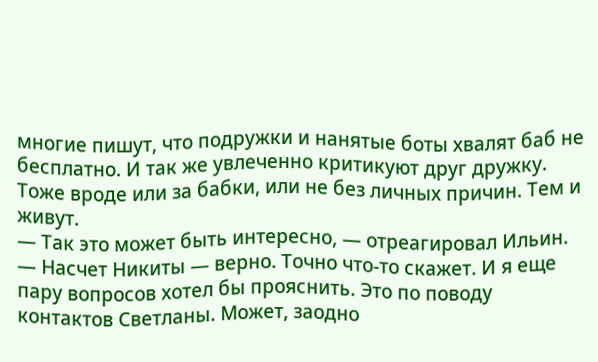многие пишут, что подружки и нанятые боты хвалят баб не бесплатно. И так же увлеченно критикуют друг дружку. Тоже вроде или за бабки, или не без личных причин. Тем и живут.
— Так это может быть интересно, — отреагировал Ильин. — Насчет Никиты — верно. Точно что-то скажет. И я еще пару вопросов хотел бы прояснить. Это по поводу контактов Светланы. Может, заодно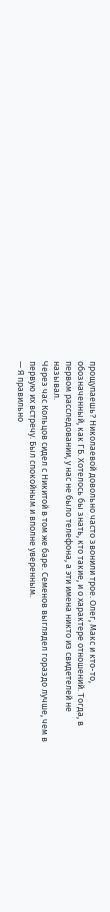прощупаешь? Николаевой довольно часто звонили трое. Олег, Макс и кто-то, обозначенный, как ГБ. Хотелось бы знать, кто такие, и о характере отношений. Тогда, в первом расследовании, у нас не было телефона, а эти имена никто из свидетелей не называл.
Через час Кольцов сидел с Никитой в том же баре. Семенов выглядел гораздо лучше, чем в первую их встречу. Был спокойным и вполне уверенным.
— Я правильно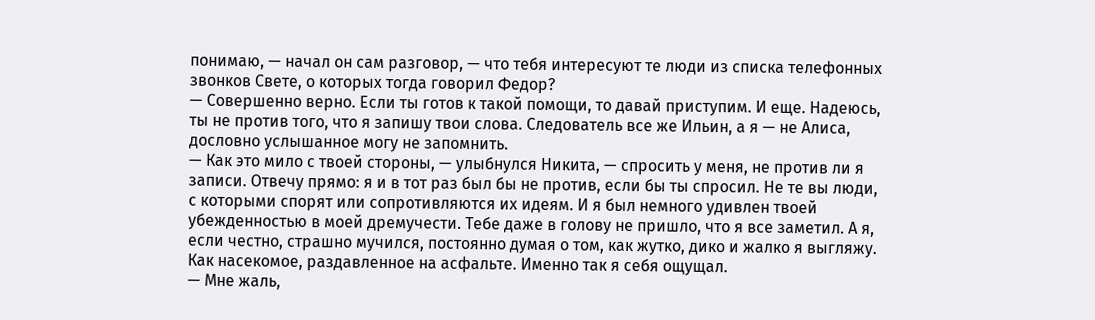понимаю, — начал он сам разговор, — что тебя интересуют те люди из списка телефонных звонков Свете, о которых тогда говорил Федор?
— Совершенно верно. Если ты готов к такой помощи, то давай приступим. И еще. Надеюсь, ты не против того, что я запишу твои слова. Следователь все же Ильин, а я — не Алиса, дословно услышанное могу не запомнить.
— Как это мило с твоей стороны, — улыбнулся Никита, — спросить у меня, не против ли я записи. Отвечу прямо: я и в тот раз был бы не против, если бы ты спросил. Не те вы люди, с которыми спорят или сопротивляются их идеям. И я был немного удивлен твоей убежденностью в моей дремучести. Тебе даже в голову не пришло, что я все заметил. А я, если честно, страшно мучился, постоянно думая о том, как жутко, дико и жалко я выгляжу. Как насекомое, раздавленное на асфальте. Именно так я себя ощущал.
— Мне жаль,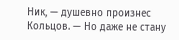Ник, — душевно произнес Кольцов. — Но даже не стану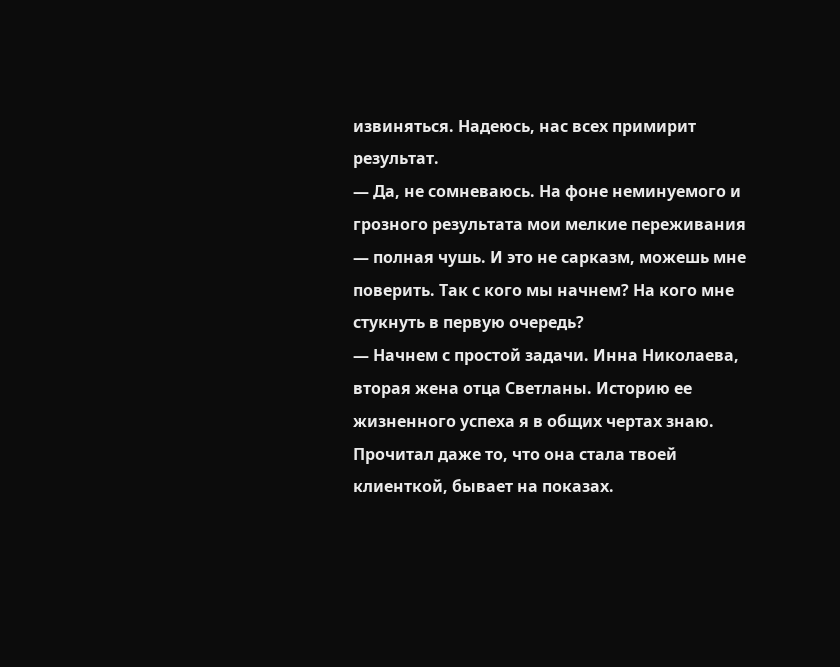извиняться. Надеюсь, нас всех примирит результат.
— Да, не сомневаюсь. На фоне неминуемого и грозного результата мои мелкие переживания — полная чушь. И это не сарказм, можешь мне поверить. Так с кого мы начнем? На кого мне стукнуть в первую очередь?
— Начнем с простой задачи. Инна Николаева, вторая жена отца Светланы. Историю ее жизненного успеха я в общих чертах знаю. Прочитал даже то, что она стала твоей клиенткой, бывает на показах.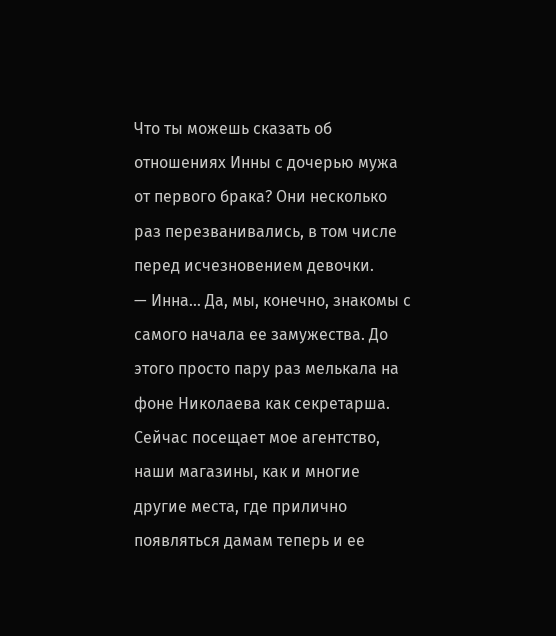Что ты можешь сказать об отношениях Инны с дочерью мужа от первого брака? Они несколько раз перезванивались, в том числе перед исчезновением девочки.
— Инна… Да, мы, конечно, знакомы с самого начала ее замужества. До этого просто пару раз мелькала на фоне Николаева как секретарша. Сейчас посещает мое агентство, наши магазины, как и многие другие места, где прилично появляться дамам теперь и ее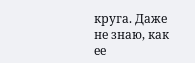круга. Даже не знаю, как ее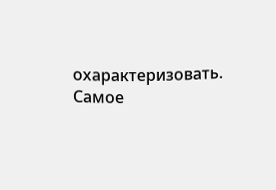охарактеризовать. Самое